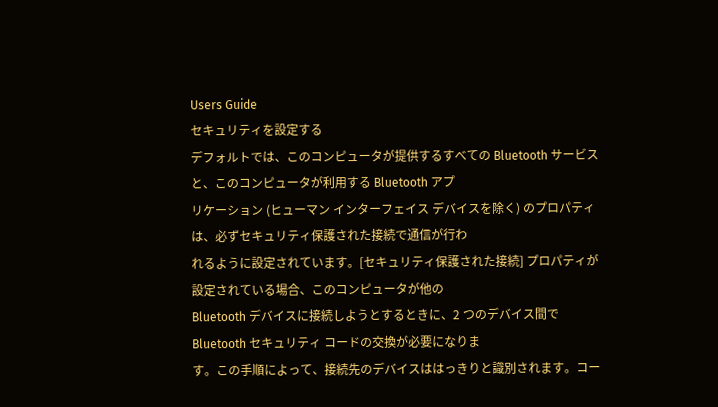Users Guide
セキュリティを設定する
デフォルトでは、このコンピュータが提供するすべての Bluetooth サービスと、このコンピュータが利用する Bluetooth アプ
リケーション (ヒューマン インターフェイス デバイスを除く) のプロパティは、必ずセキュリティ保護された接続で通信が行わ
れるように設定されています。[セキュリティ保護された接続] プロパティが設定されている場合、このコンピュータが他の
Bluetooth デバイスに接続しようとするときに、2 つのデバイス間で Bluetooth セキュリティ コードの交換が必要になりま
す。この手順によって、接続先のデバイスははっきりと識別されます。コー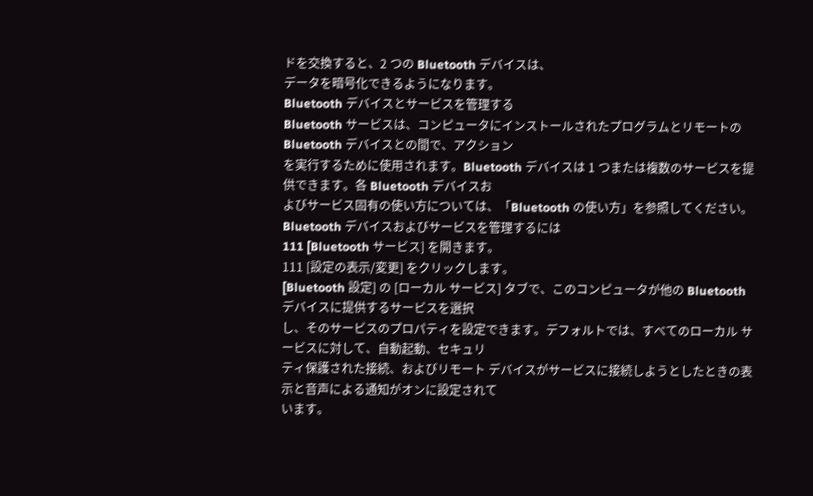ドを交換すると、2 つの Bluetooth デバイスは、
データを暗号化できるようになります。
Bluetooth デバイスとサービスを管理する
Bluetooth サービスは、コンピュータにインストールされたプログラムとリモートの Bluetooth デバイスとの間で、アクション
を実行するために使用されます。Bluetooth デバイスは 1 つまたは複数のサービスを提供できます。各 Bluetooth デバイスお
よびサービス固有の使い方については、「Bluetooth の使い方」を参照してください。
Bluetooth デバイスおよびサービスを管理するには
111 [Bluetooth サービス] を開きます。
111 [設定の表示/変更] をクリックします。
[Bluetooth 設定] の [ローカル サービス] タブで、このコンピュータが他の Bluetooth デバイスに提供するサービスを選択
し、そのサービスのプロパティを設定できます。デフォルトでは、すべてのローカル サービスに対して、自動起動、セキュリ
ティ保護された接続、およびリモート デバイスがサービスに接続しようとしたときの表示と音声による通知がオンに設定されて
います。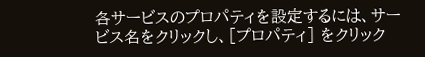各サービスのプロパティを設定するには、サービス名をクリックし、[プロパティ] をクリック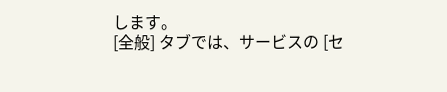します。
[全般] タブでは、サービスの [セ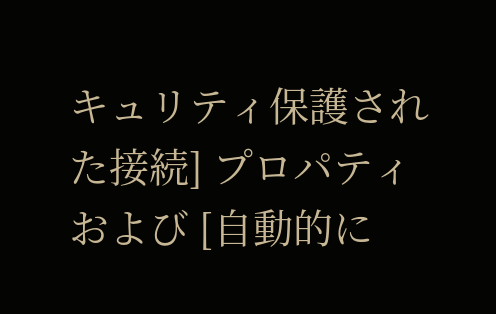キュリティ保護された接続] プロパティおよび [自動的に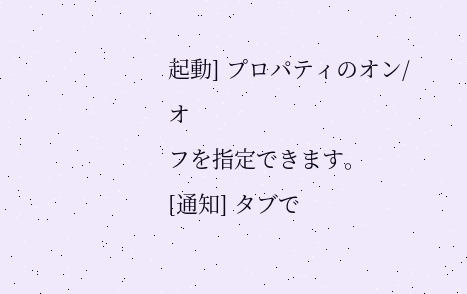起動] プロパティのオン/オ
フを指定できます。
[通知] タブで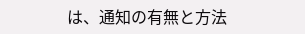は、通知の有無と方法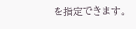を指定できます。